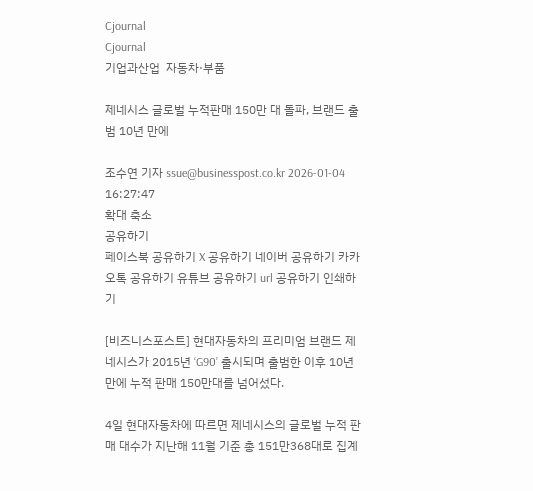Cjournal
Cjournal
기업과산업  자동차·부품

제네시스 글로벌 누적판매 150만 대 돌파, 브랜드 출범 10년 만에

조수연 기자 ssue@businesspost.co.kr 2026-01-04 16:27:47
확대 축소
공유하기
페이스북 공유하기 X 공유하기 네이버 공유하기 카카오톡 공유하기 유튜브 공유하기 url 공유하기 인쇄하기

[비즈니스포스트] 현대자동차의 프리미엄 브랜드 제네시스가 2015년 ‘G90’ 출시되며 출범한 이후 10년 만에 누적 판매 150만대를 넘어섰다.

4일 현대자동차에 따르면 제네시스의 글로벌 누적 판매 대수가 지난해 11월 기준 총 151만368대로 집계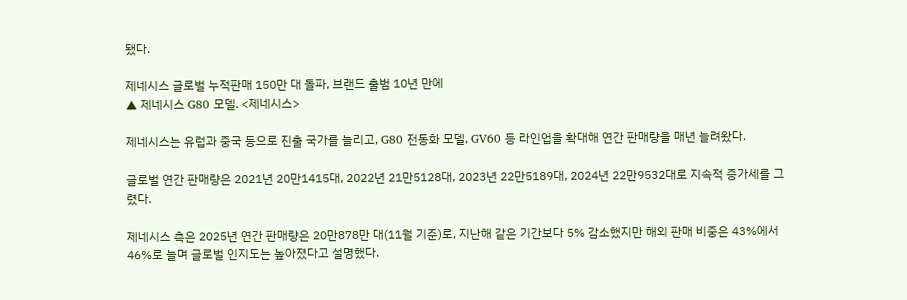됐다.

제네시스 글로벌 누적판매 150만 대 돌파, 브랜드 출범 10년 만에
▲ 제네시스 G80 모델. <제네시스>

제네시스는 유럽과 중국 등으로 진출 국가를 늘리고, G80 전동화 모델, GV60 등 라인업을 확대해 연간 판매량을 매년 늘려왔다.

글로벌 연간 판매량은 2021년 20만1415대, 2022년 21만5128대, 2023년 22만5189대, 2024년 22만9532대로 지속적 증가세를 그렸다.

제네시스 측은 2025년 연간 판매량은 20만878만 대(11월 기준)로, 지난해 같은 기간보다 5% 감소했지만 해외 판매 비중은 43%에서 46%로 늘며 글로벌 인지도는 높아졌다고 설명했다.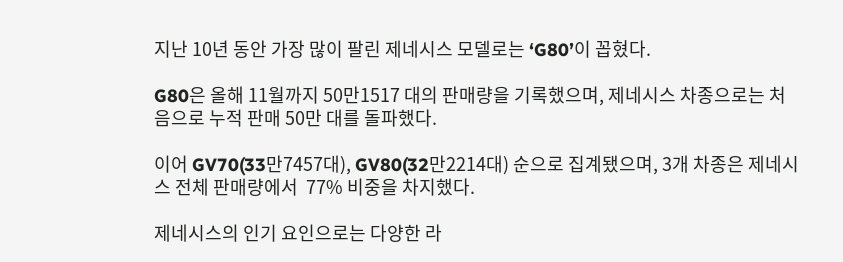지난 10년 동안 가장 많이 팔린 제네시스 모델로는 ‘G80’이 꼽혔다.

G80은 올해 11월까지 50만1517 대의 판매량을 기록했으며, 제네시스 차종으로는 처음으로 누적 판매 50만 대를 돌파했다.

이어 GV70(33만7457대), GV80(32만2214대) 순으로 집계됐으며, 3개 차종은 제네시스 전체 판매량에서  77% 비중을 차지했다.

제네시스의 인기 요인으로는 다양한 라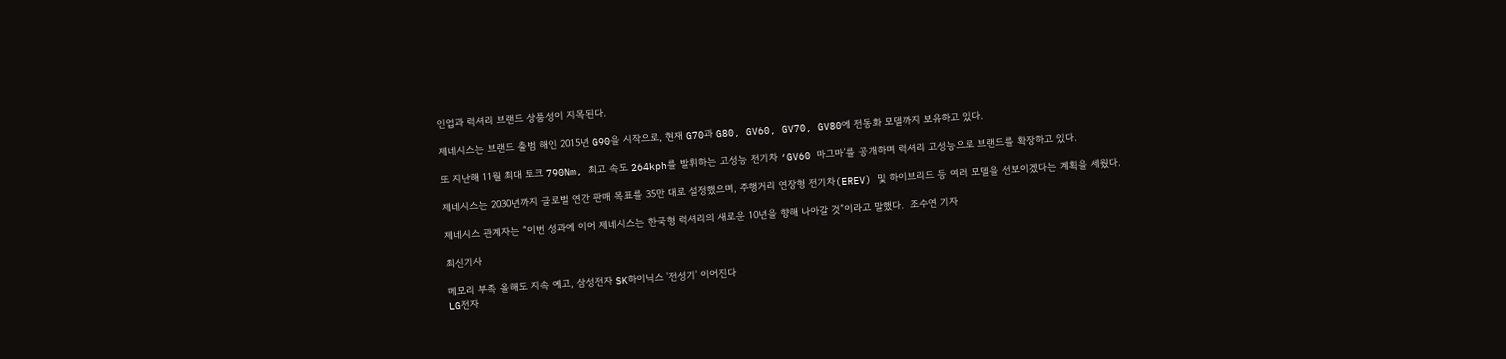인업과 럭셔리 브랜드 상품성이 지목된다.

제네시스는 브랜드 출범 해인 2015년 G90을 시작으로, 현재 G70과 G80, GV60, GV70, GV80에 전동화 모델까지 보유하고 있다.

또 지난해 11월 최대 토크 790Nm, 최고 속도 264kph를 발휘하는 고성능 전기차 ‘GV60 마그마’를 공개하며 럭셔리 고성능으로 브랜드를 확장하고 있다.

제네시스는 2030년까지 글로벌 연간 판매 목표를 35만 대로 설정했으며, 주행거리 연장형 전기차(EREV) 및 하이브리드 등 여러 모델을 선보이겠다는 계획을 세웠다.

제네시스 관계자는 “이번 성과에 이어 제네시스는 한국형 럭셔리의 새로운 10년을 향해 나아갈 것”이라고 말했다.  조수연 기자

최신기사

메모리 부족 올해도 지속 예고, 삼성전자 SK하이닉스 '전성기' 이어진다
LG전자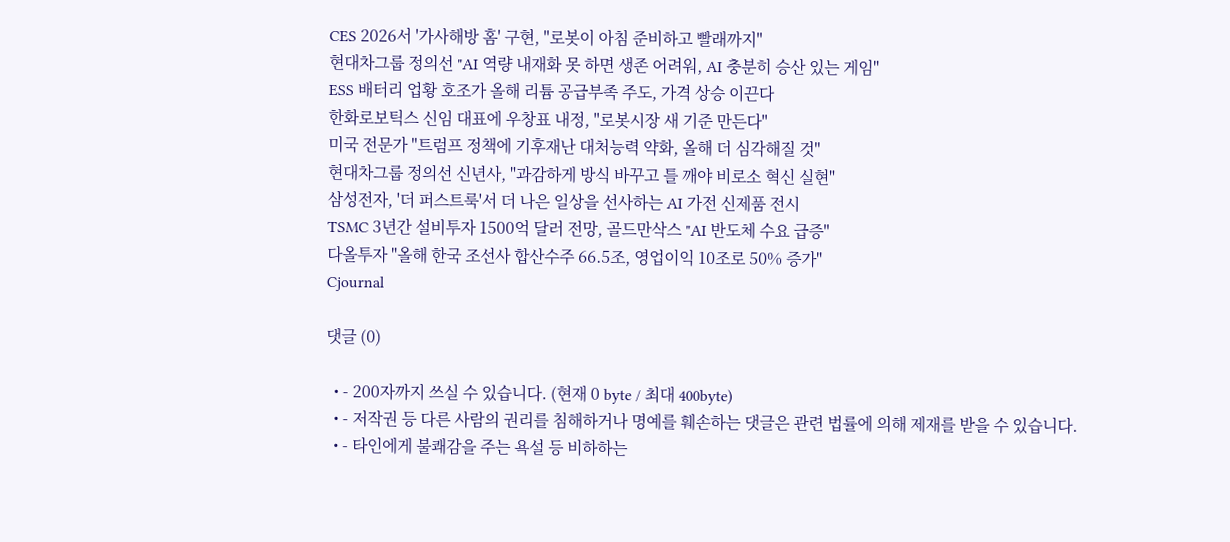CES 2026서 '가사해방 홈' 구현, "로봇이 아침 준비하고 빨래까지"
현대차그룹 정의선 "AI 역량 내재화 못 하면 생존 어려워, AI 충분히 승산 있는 게임"
ESS 배터리 업황 호조가 올해 리튬 공급부족 주도, 가격 상승 이끈다
한화로보틱스 신임 대표에 우창표 내정, "로봇시장 새 기준 만든다"
미국 전문가 "트럼프 정책에 기후재난 대처능력 약화, 올해 더 심각해질 것"
현대차그룹 정의선 신년사, "과감하게 방식 바꾸고 틀 깨야 비로소 혁신 실현"
삼성전자, '더 퍼스트룩'서 더 나은 일상을 선사하는 AI 가전 신제품 전시
TSMC 3년간 설비투자 1500억 달러 전망, 골드만삭스 "AI 반도체 수요 급증"
다올투자 "올해 한국 조선사 합산수주 66.5조, 영업이익 10조로 50% 증가"
Cjournal

댓글 (0)

  • - 200자까지 쓰실 수 있습니다. (현재 0 byte / 최대 400byte)
  • - 저작권 등 다른 사람의 권리를 침해하거나 명예를 훼손하는 댓글은 관련 법률에 의해 제재를 받을 수 있습니다.
  • - 타인에게 불쾌감을 주는 욕설 등 비하하는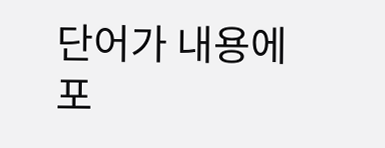단어가 내용에 포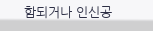함되거나 인신공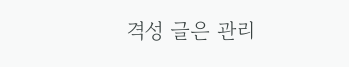격성 글은 관리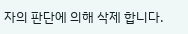자의 판단에 의해 삭제 합니다.